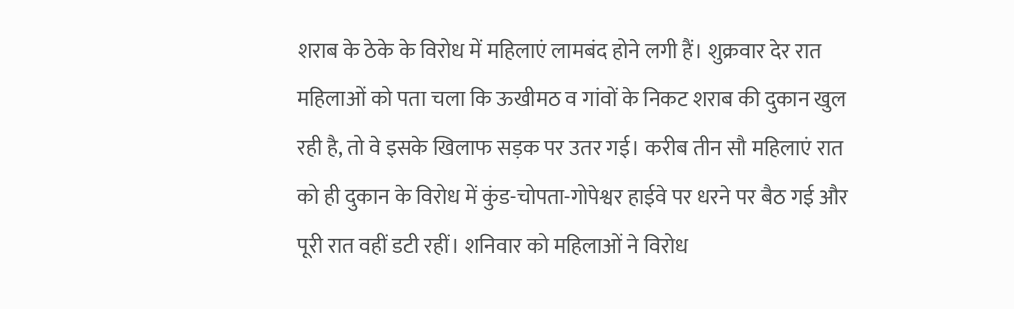शराब के ठेके के विरोध में महिलाएं लामबंद होने लगी हैं। शुक्रवार देर रात महिलाओं को पता चला कि ऊखीमठ व गांवों के निकट शराब की दुकान खुल रही है, तो वे इसके खिलाफ सड़क पर उतर गई। करीब तीन सौ महिलाएं रात को ही दुकान के विरोध में कुंड-चोपता-गोपेश्वर हाईवे पर धरने पर बैठ गई और पूरी रात वहीं डटी रहीं। शनिवार को महिलाओं ने विरोध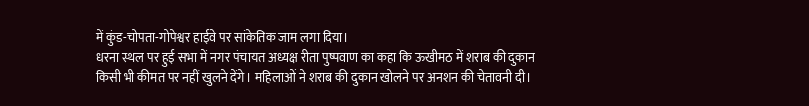में कुंड-चोपता-गोपेश्वर हाईवे पर सांकेतिक जाम लगा दिया।
धरना स्थल पर हुई सभा में नगर पंचायत अध्यक्ष रीता पुष्पवाण का कहा कि ऊखीमठ में शराब की दुकान किसी भी कीमत पर नहीं खुलने देंगे। महिलाओं ने शराब की दुकान खोलने पर अनशन की चेतावनी दी।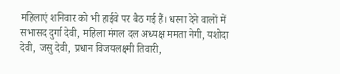महिलाएं शनिवार को भी हाईवे पर बैठ गई हैं। धरना देने वालों में सभासद दुर्गा देवी, महिला मंगल दल अध्यक्ष ममता नेगी, यशोदा देवी, जसु देवी, प्रधान विजयलक्ष्मी तिवारी,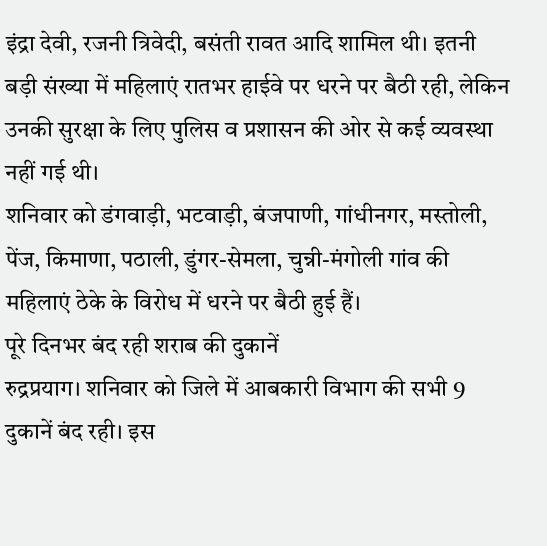इंद्रा देवी, रजनी त्रिवेदी, बसंती रावत आदि शामिल थी। इतनी बड़ी संख्या में महिलाएं रातभर हाईवे पर धरने पर बैठी रही, लेकिन उनकी सुरक्षा के लिए पुलिस व प्रशासन की ओर से कई व्यवस्था नहीं गई थी।
शनिवार को डंगवाड़ी, भटवाड़ी, बंजपाणी, गांधीनगर, मस्तोली, पेंज, किमाणा, पठाली, डुंगर-सेमला, चुन्नी-मंगोली गांव की महिलाएं ठेके के विरोध में धरने पर बैठी हुई हैं।
पूरे दिनभर बंद रही शराब की दुकानें
रुद्रप्रयाग। शनिवार को जिले में आबकारी विभाग की सभी 9 दुकानें बंद रही। इस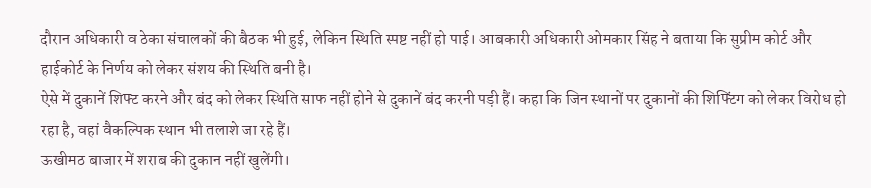दौरान अधिकारी व ठेका संचालकों की बैठक भी हुई, लेकिन स्थिति स्पष्ट नहीं हो पाई। आबकारी अधिकारी ओमकार सिंह ने बताया कि सुप्रीम कोर्ट और हाईकोर्ट के निर्णय को लेकर संशय की स्थिति बनी है।
ऐसे में दुकानें शिफ्ट करने और बंद को लेकर स्थिति साफ नहीं होने से दुकानें बंद करनी पड़ी हैं। कहा कि जिन स्थानों पर दुकानों की शिफ्टिंग को लेकर विरोध हो रहा है, वहां वैकल्पिक स्थान भी तलाशे जा रहे हैं।
ऊखीमठ बाजार में शराब की दुकान नहीं खुलेंगी।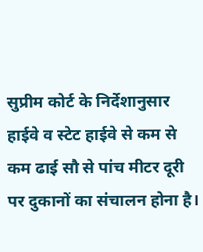सुप्रीम कोर्ट के निर्देशानुसार हाईवे व स्टेट हाईवे से कम से कम ढाई सौ से पांच मीटर दूरी पर दुकानों का संचालन होना है।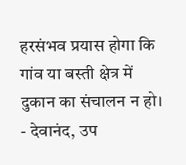हरसंभव प्रयास होगा कि गांव या बस्ती क्षेत्र में दुकान का संचालन न हो।
- देवानंद, उप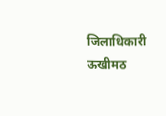जिलाधिकारी ऊखीमठ